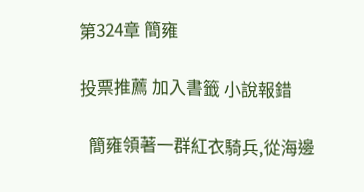第324章 簡雍

投票推薦 加入書籤 小說報錯

  簡雍領著一群紅衣騎兵,從海邊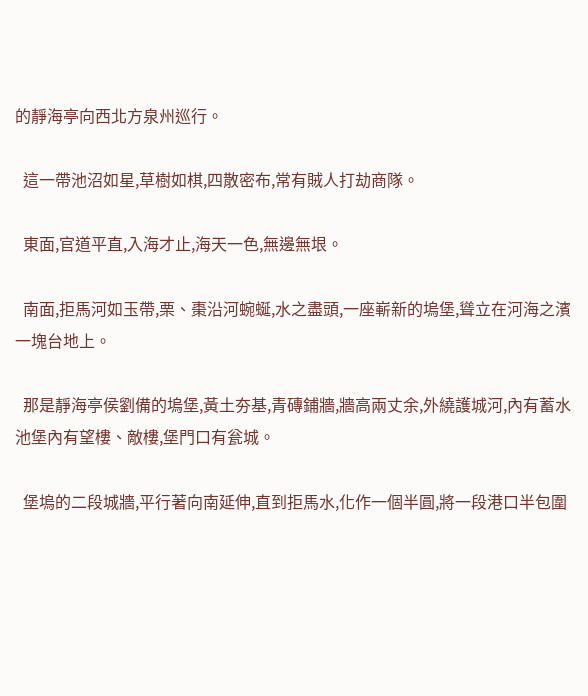的靜海亭向西北方泉州巡行。

  這一帶池沼如星,草樹如棋,四散密布,常有賊人打劫商隊。

  東面,官道平直,入海才止,海天一色,無邊無垠。

  南面,拒馬河如玉帶,栗、棗沿河蜿蜒,水之盡頭,一座嶄新的塢堡,聳立在河海之濱一塊台地上。

  那是靜海亭侯劉備的塢堡,黃土夯基,青磚鋪牆,牆高兩丈余,外繞護城河,內有蓄水池堡內有望樓、敵樓,堡門口有瓮城。

  堡塢的二段城牆,平行著向南延伸,直到拒馬水,化作一個半圓,將一段港口半包圍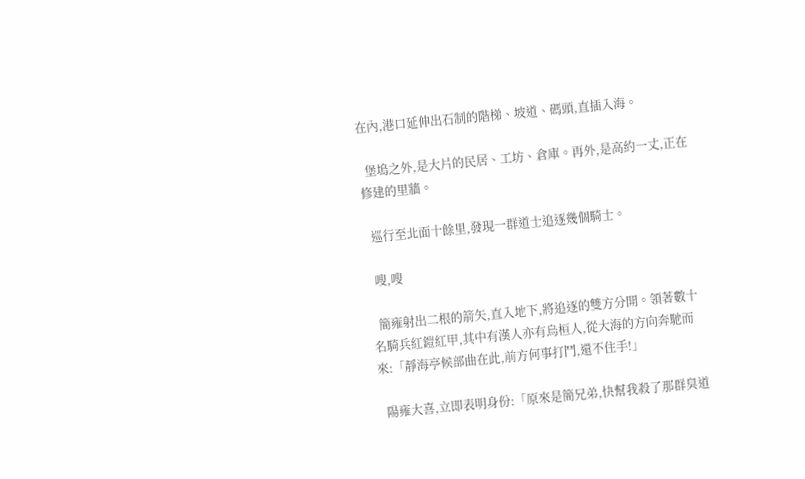在內,港口延伸出石制的階梯、坡道、碼頭,直插入海。

  堡塢之外,是大片的民居、工坊、倉庫。再外,是高約一丈,正在修建的里牆。

  巡行至北面十餘里,發現一群道士追逐幾個騎士。

  嗖,嗖

  簡雍射出二根的箭矢,直入地下,將追逐的雙方分開。領著數十名騎兵紅鎧紅甲,其中有漢人亦有烏桓人,從大海的方向奔馳而來:「靜海亭候部曲在此,前方何事打鬥,還不住手!」

  陽雍大喜,立即表明身份:「原來是簡兄弟,快幫我殺了那群臭道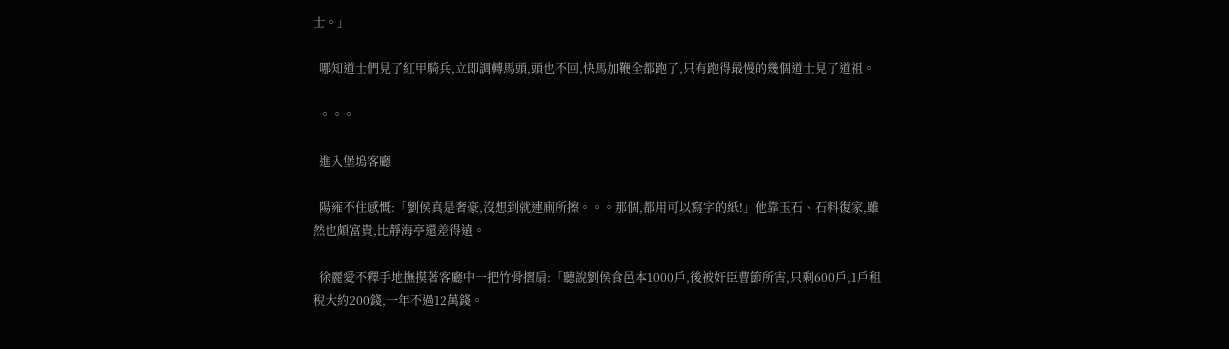士。」

  哪知道士們見了紅甲騎兵,立即調轉馬頭,頭也不回,快馬加鞭全都跑了,只有跑得最慢的幾個道士見了道祖。

  。。。

  進入堡塢客廳

  陽雍不住感慨:「劉侯真是奢豪,沒想到就連廁所擦。。。那個,都用可以寫字的紙!」他靠玉石、石料復家,雖然也頗富貴,比靜海亭還差得遠。

  徐麗愛不釋手地撫摸著客廳中一把竹骨摺扇:「聽說劉侯食邑本1000戶,後被奸臣曹節所害,只剩600戶,1戶租稅大約200錢,一年不過12萬錢。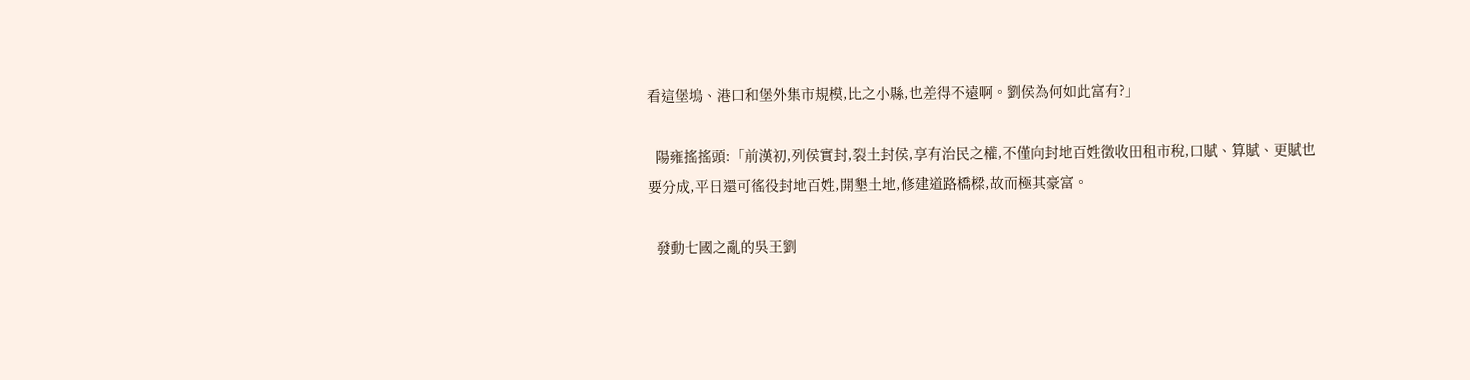看這堡塢、港口和堡外集市規模,比之小縣,也差得不遠啊。劉侯為何如此富有?」

  陽雍搖搖頭:「前漢初,列侯實封,裂土封侯,享有治民之權,不僅向封地百姓徵收田租市稅,口賦、算賦、更賦也要分成,平日還可徭役封地百姓,開墾土地,修建道路橋樑,故而極其豪富。

  發動七國之亂的吳王劉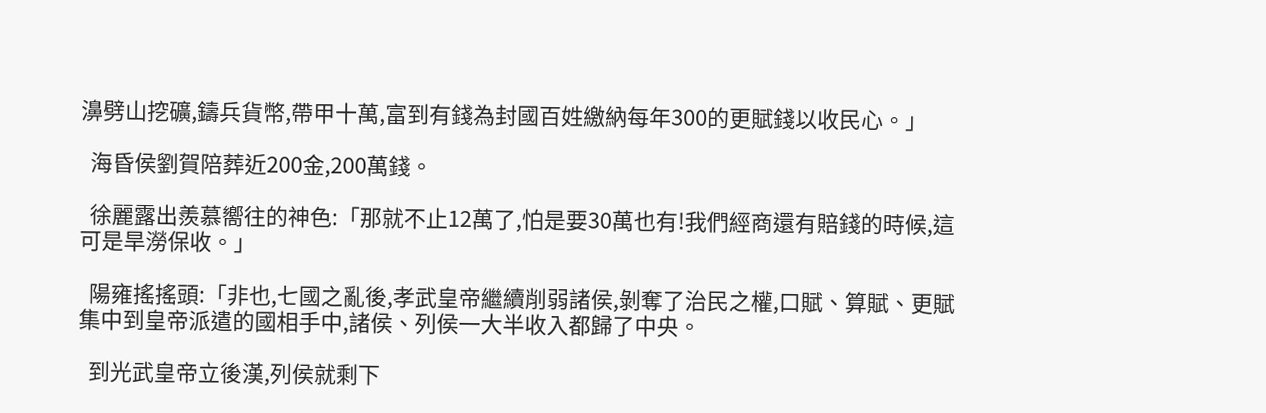濞劈山挖礦,鑄兵貨幣,帶甲十萬,富到有錢為封國百姓繳納每年300的更賦錢以收民心。」

  海昏侯劉賀陪葬近200金,200萬錢。

  徐麗露出羨慕嚮往的神色:「那就不止12萬了,怕是要30萬也有!我們經商還有賠錢的時候,這可是旱澇保收。」

  陽雍搖搖頭:「非也,七國之亂後,孝武皇帝繼續削弱諸侯,剝奪了治民之權,口賦、算賦、更賦集中到皇帝派遣的國相手中,諸侯、列侯一大半收入都歸了中央。

  到光武皇帝立後漢,列侯就剩下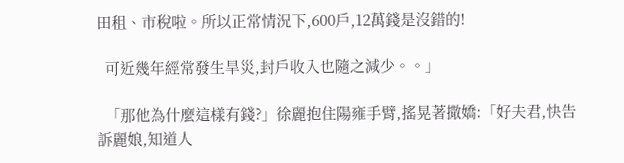田租、市稅啦。所以正常情況下,600戶,12萬錢是沒錯的!

  可近幾年經常發生旱災,封戶收入也隨之減少。。」

  「那他為什麼這樣有錢?」徐麗抱住陽雍手臂,搖晃著撒嬌:「好夫君,快告訴麗娘,知道人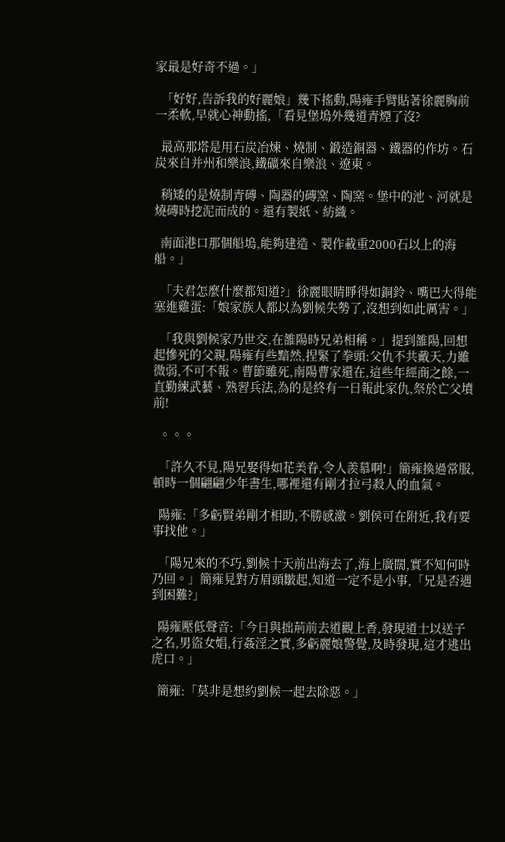家最是好奇不過。」

  「好好,告訴我的好麗娘」幾下搖動,陽雍手臂貼著徐麗胸前一柔軟,早就心神動搖,「看見堡塢外幾道青煙了沒?

  最高那塔是用石炭冶煉、燒制、鍛造銅器、鐵器的作坊。石炭來自并州和樂浪,鐵礦來自樂浪、遼東。

  稍矮的是燒制青磚、陶器的磚窯、陶窯。堡中的池、河就是燒磚時挖泥而成的。還有製紙、紡織。

  南面港口那個船塢,能夠建造、製作載重2000石以上的海船。」

  「夫君怎麼什麼都知道?」徐麗眼睛睜得如銅鈴、嘴巴大得能塞進雞蛋:「娘家族人都以為劉候失勢了,沒想到如此厲害。」

  「我與劉候家乃世交,在雒陽時兄弟相稱。」提到雒陽,回想起慘死的父親,陽雍有些黯然,捏緊了拳頭:父仇不共戴天,力雖微弱,不可不報。曹節雖死,南陽曹家還在,這些年經商之餘,一直勤練武藝、熟習兵法,為的是終有一日報此家仇,祭於亡父墳前!

  。。。

  「許久不見,陽兄娶得如花美眷,令人羨慕啊!」簡雍換過常服,頓時一個翩翩少年書生,哪裡還有剛才拉弓殺人的血氣。

  陽雍:「多虧賢弟剛才相助,不勝感激。劉侯可在附近,我有要事找他。」

  「陽兄來的不巧,劉候十天前出海去了,海上廣闊,實不知何時乃回。」簡雍見對方眉頭皺起,知道一定不是小事,「兄是否遇到困難?」

  陽雍壓低聲音:「今日與拙荊前去道觀上香,發現道士以送子之名,男盜女娼,行姦淫之實,多虧麗娘警覺,及時發現,這才逃出虎口。」

  簡雍:「莫非是想約劉候一起去除惡。」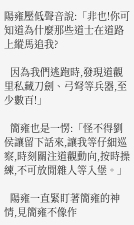陽雍壓低聲音說:「非也!你可知道為什麼那些道士在道路上縱馬追我?

  因為我們逃跑時,發現道觀里私藏刀劍、弓弩等兵器,至少數百!」

  簡雍也是一愣:「怪不得劉侯讓留下話來,讓我等仔細巡察,時刻關注道觀動向,按時操練,不可放閒雜人等入堡。」

  陽雍一直緊盯著簡雍的神情,見簡雍不像作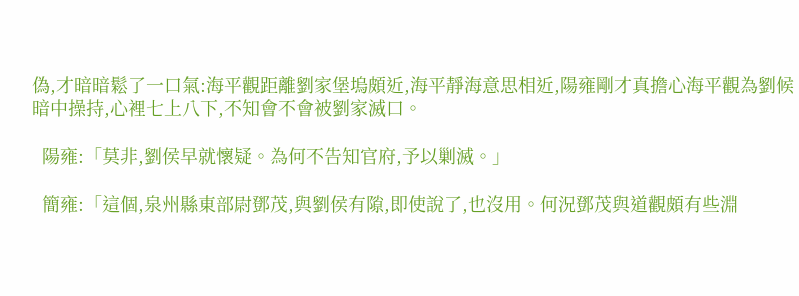偽,才暗暗鬆了一口氣:海平觀距離劉家堡塢頗近,海平靜海意思相近,陽雍剛才真擔心海平觀為劉候暗中操持,心裡七上八下,不知會不會被劉家滅口。

  陽雍:「莫非,劉侯早就懷疑。為何不告知官府,予以剿滅。」

  簡雍:「這個,泉州縣東部尉鄧茂,與劉侯有隙,即使說了,也沒用。何況鄧茂與道觀頗有些淵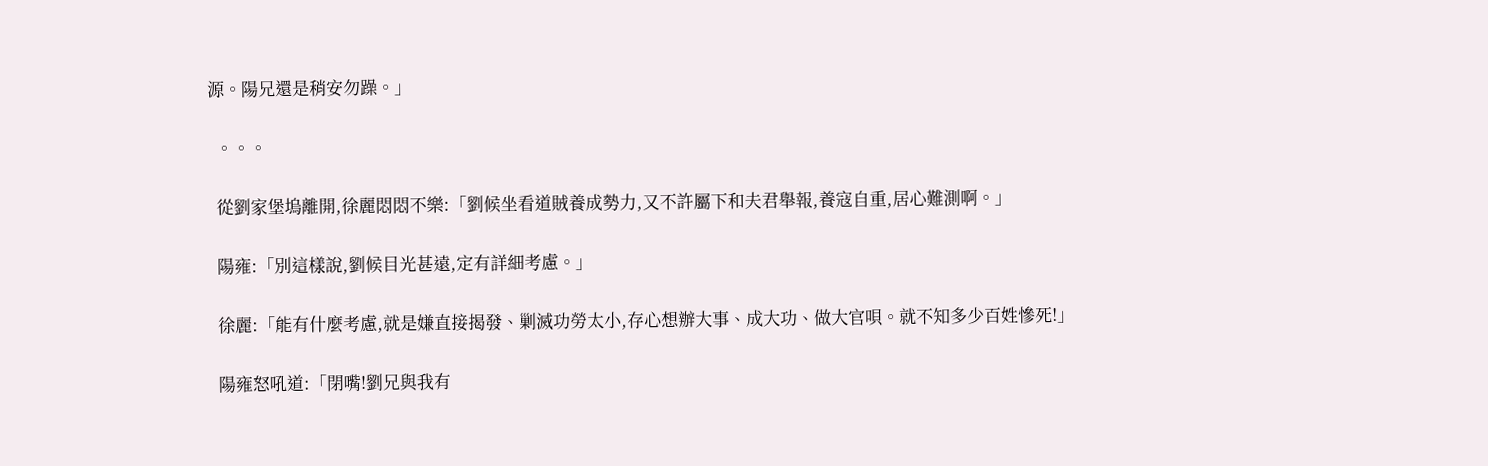源。陽兄還是稍安勿躁。」

  。。。

  從劉家堡塢離開,徐麗悶悶不樂:「劉候坐看道賊養成勢力,又不許屬下和夫君舉報,養寇自重,居心難測啊。」

  陽雍:「別這樣說,劉候目光甚遠,定有詳細考慮。」

  徐麗:「能有什麼考慮,就是嫌直接揭發、剿滅功勞太小,存心想辦大事、成大功、做大官唄。就不知多少百姓慘死!」

  陽雍怒吼道:「閉嘴!劉兄與我有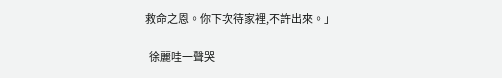救命之恩。你下次待家裡,不許出來。」

  徐麗哇一聲哭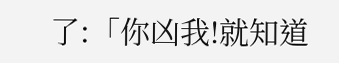了:「你凶我!就知道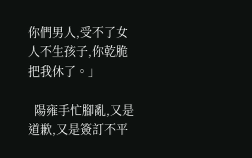你們男人,受不了女人不生孩子,你乾脆把我休了。」

  陽雍手忙腳亂,又是道歉,又是簽訂不平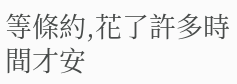等條約,花了許多時間才安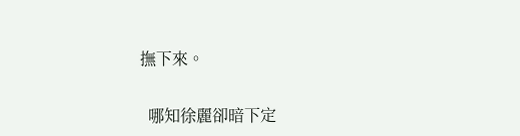撫下來。

  哪知徐麗卻暗下定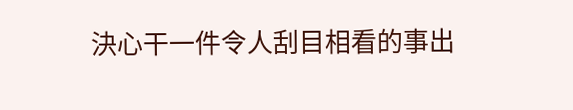決心干一件令人刮目相看的事出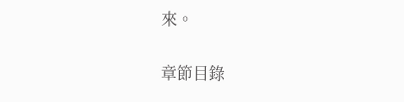來。

章節目錄